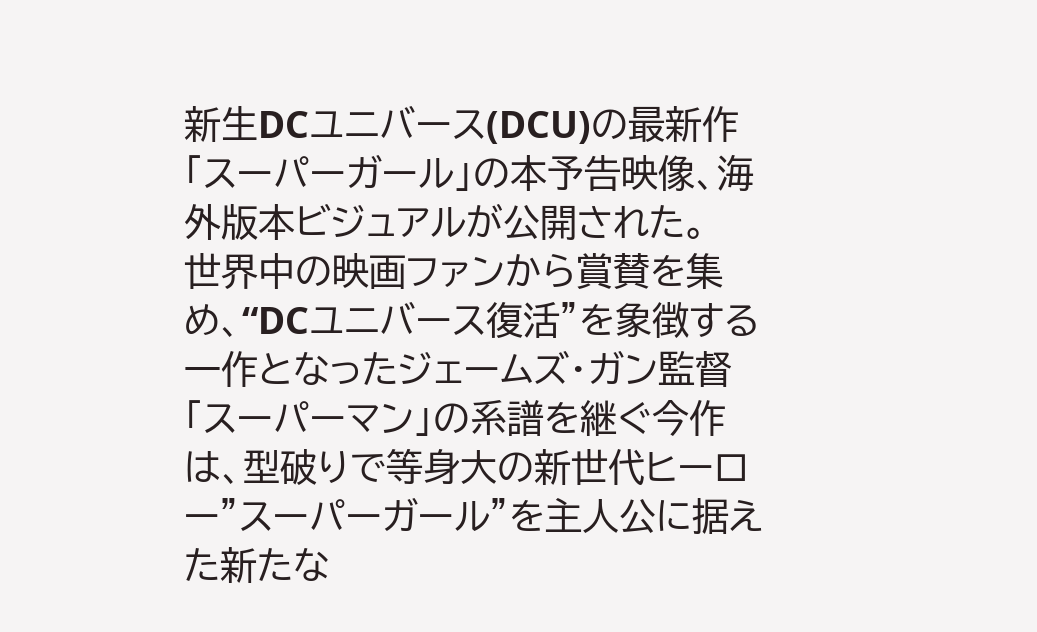新生DCユニバース(DCU)の最新作「スーパーガール」の本予告映像、海外版本ビジュアルが公開された。
世界中の映画ファンから賞賛を集め、“DCユニバース復活”を象徴する一作となったジェームズ・ガン監督「スーパーマン」の系譜を継ぐ今作は、型破りで等身大の新世代ヒーロー”スーパーガール”を主人公に据えた新たな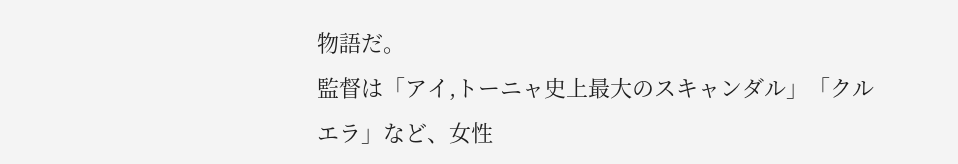物語だ。
監督は「アイ,トーニャ史上最大のスキャンダル」「クルエラ」など、女性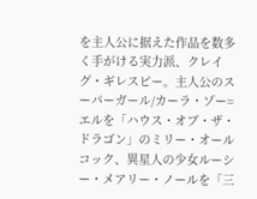を主人公に据えた作品を数多く手がける実力派、クレイグ・ギレスピー。主人公のスーパーガール/カーラ・ゾー=エルを「ハウス・オブ・ザ・ドラゴン」のミリー・オールコック、異星人の少女ルーシー・メアリー・ノールを「三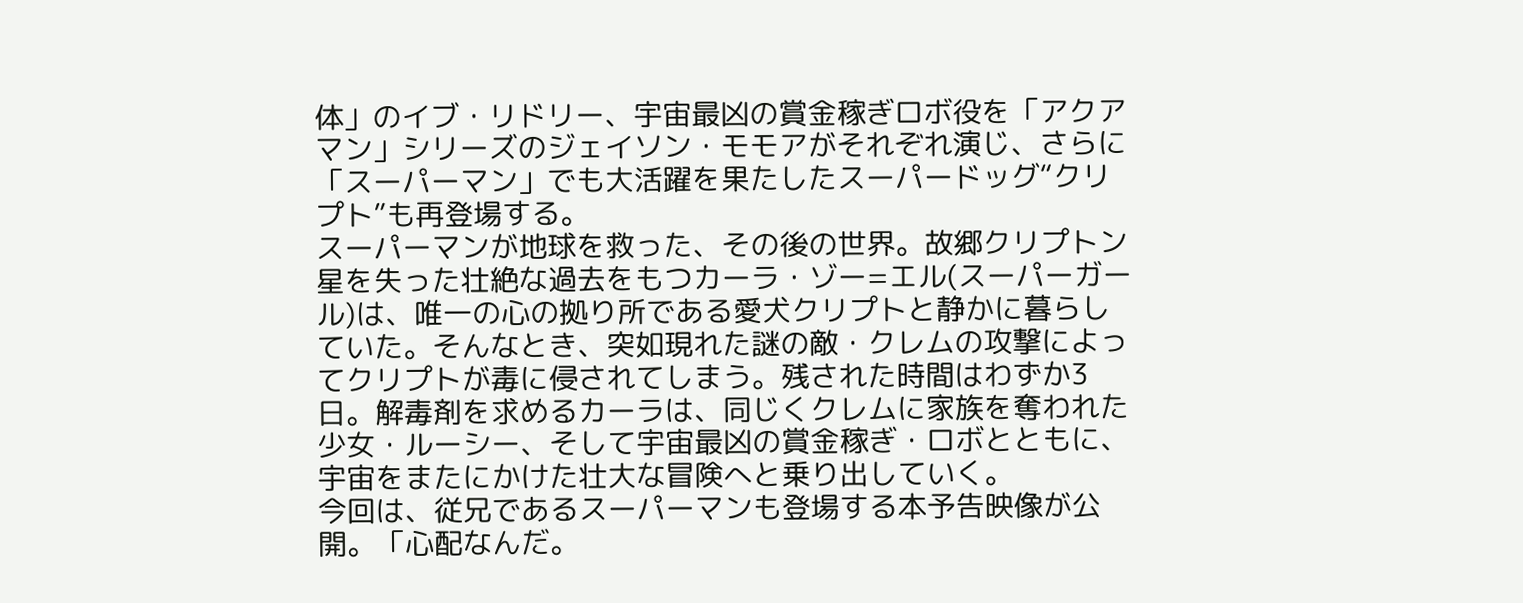体」のイブ・リドリー、宇宙最凶の賞金稼ぎロボ役を「アクアマン」シリーズのジェイソン・モモアがそれぞれ演じ、さらに「スーパーマン」でも大活躍を果たしたスーパードッグ“クリプト”も再登場する。
スーパーマンが地球を救った、その後の世界。故郷クリプトン星を失った壮絶な過去をもつカーラ・ゾー=エル(スーパーガール)は、唯一の心の拠り所である愛犬クリプトと静かに暮らしていた。そんなとき、突如現れた謎の敵・クレムの攻撃によってクリプトが毒に侵されてしまう。残された時間はわずか3日。解毒剤を求めるカーラは、同じくクレムに家族を奪われた少女・ルーシー、そして宇宙最凶の賞金稼ぎ・ロボとともに、宇宙をまたにかけた壮大な冒険へと乗り出していく。
今回は、従兄であるスーパーマンも登場する本予告映像が公開。「心配なんだ。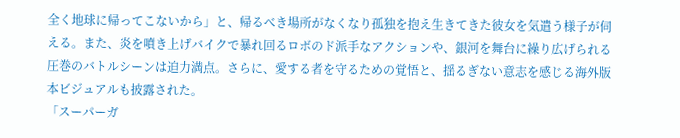全く地球に帰ってこないから」と、帰るべき場所がなくなり孤独を抱え生きてきた彼女を気遣う様子が伺える。また、炎を噴き上げバイクで暴れ回るロボのド派手なアクションや、銀河を舞台に繰り広げられる圧巻のバトルシーンは迫力満点。さらに、愛する者を守るための覚悟と、揺るぎない意志を感じる海外版本ビジュアルも披露された。
「スーパーガ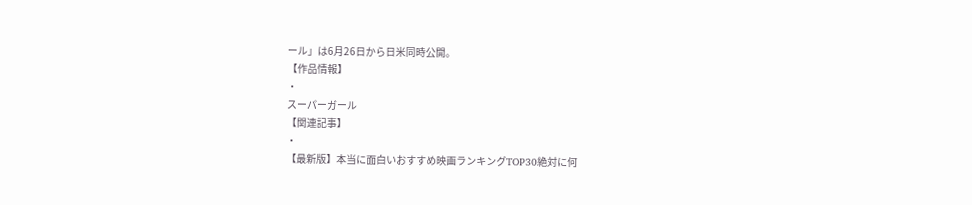ール」は6月26日から日米同時公開。
【作品情報】
・
スーパーガール
【関連記事】
・
【最新版】本当に面白いおすすめ映画ランキングTOP30絶対に何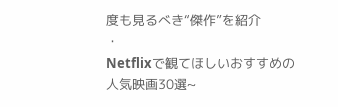度も見るべき“傑作”を紹介
・
Netflixで観てほしいおすすめの人気映画30選~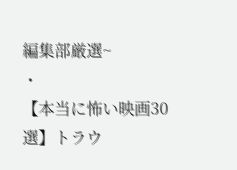編集部厳選~
・
【本当に怖い映画30選】トラウ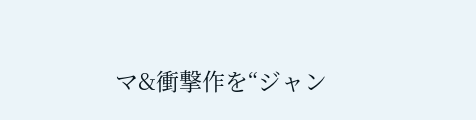マ&衝撃作を“ジャン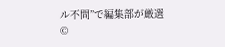ル不問”で編集部が厳選
©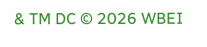& TM DC © 2026 WBEI